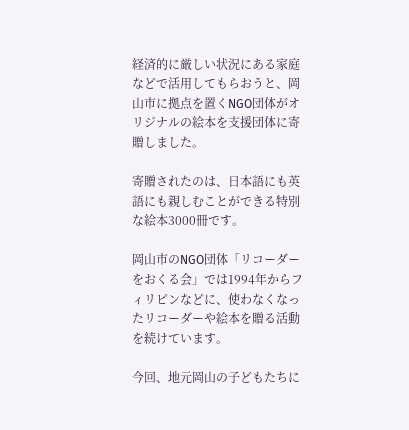経済的に厳しい状況にある家庭などで活用してもらおうと、岡山市に拠点を置くNGO団体がオリジナルの絵本を支援団体に寄贈しました。

寄贈されたのは、日本語にも英語にも親しむことができる特別な絵本3000冊です。

岡山市のNGO団体「リコーダーをおくる会」では1994年からフィリピンなどに、使わなくなったリコーダーや絵本を贈る活動を続けています。

今回、地元岡山の子どもたちに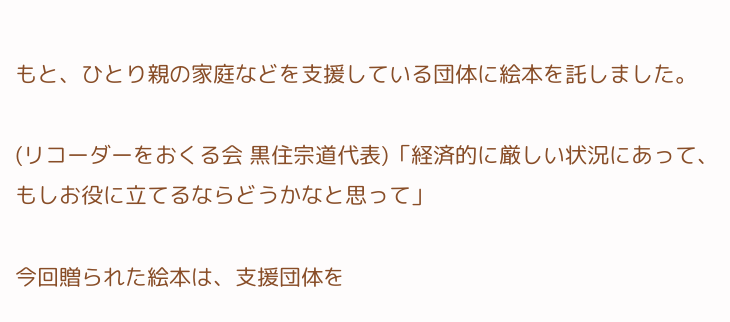もと、ひとり親の家庭などを支援している団体に絵本を託しました。

(リコーダーをおくる会 黒住宗道代表)「経済的に厳しい状況にあって、もしお役に立てるならどうかなと思って」

今回贈られた絵本は、支援団体を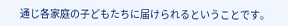通じ各家庭の子どもたちに届けられるということです。